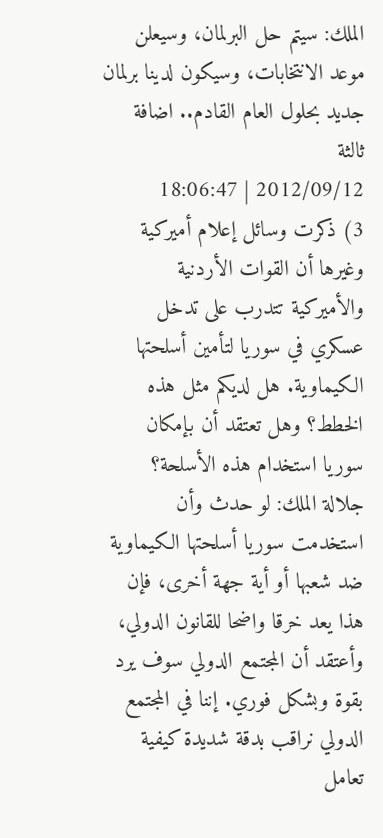الملك: سيتم حل البرلمان، وسيعلن موعد الانتخابات، وسيكون لدينا برلمان جديد بحلول العام القادم.. اضافة ثالثة
2012/09/12 | 18:06:47
3) ذكرت وسائل إعلام أميركية وغيرها أن القوات الأردنية والأميركية تتدرب على تدخل عسكري في سوريا لتأمين أسلحتها الكيماوية. هل لديكم مثل هذه الخطط؟ وهل تعتقد أن بإمكان سوريا استخدام هذه الأسلحة؟
جلالة الملك: لو حدث وأن استخدمت سوريا أسلحتها الكيماوية ضد شعبها أو أية جهة أخرى، فإن هذا يعد خرقا واضحا للقانون الدولي، وأعتقد أن المجتمع الدولي سوف يرد بقوة وبشكل فوري. إننا في المجتمع الدولي نراقب بدقة شديدة كيفية تعامل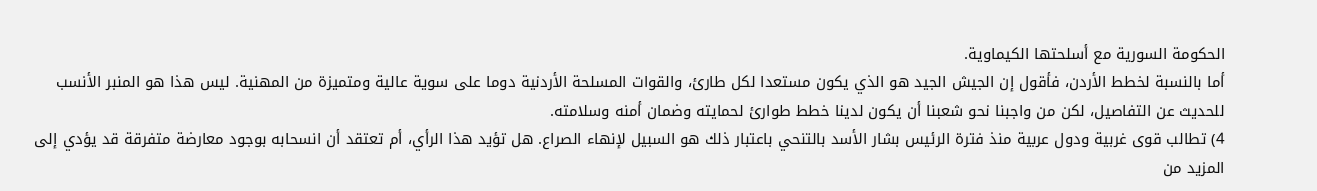الحكومة السورية مع أسلحتها الكيماوية.
أما بالنسبة لخطط الأردن، فأقول إن الجيش الجيد هو الذي يكون مستعدا لكل طارئ، والقوات المسلحة الأردنية دوما على سوية عالية ومتميزة من المهنية. ليس هذا هو المنبر الأنسب للحديث عن التفاصيل، لكن من واجبنا نحو شعبنا أن يكون لدينا خطط طوارئ لحمايته وضمان أمنه وسلامته.
4) تطالب قوى غربية ودول عربية منذ فترة الرئيس بشار الأسد بالتنحي باعتبار ذلك هو السبيل لإنهاء الصراع. هل تؤيد هذا الرأي، أم تعتقد أن انسحابه بوجود معارضة متفرقة قد يؤدي إلى المزيد من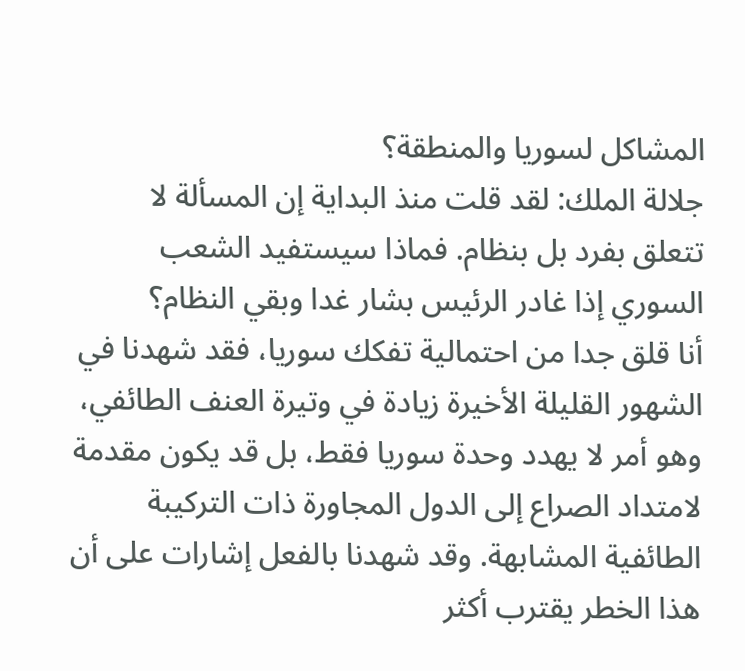المشاكل لسوريا والمنطقة؟
جلالة الملك: لقد قلت منذ البداية إن المسألة لا تتعلق بفرد بل بنظام. فماذا سيستفيد الشعب السوري إذا غادر الرئيس بشار غدا وبقي النظام؟
أنا قلق جدا من احتمالية تفكك سوريا، فقد شهدنا في الشهور القليلة الأخيرة زيادة في وتيرة العنف الطائفي، وهو أمر لا يهدد وحدة سوريا فقط، بل قد يكون مقدمة لامتداد الصراع إلى الدول المجاورة ذات التركيبة الطائفية المشابهة. وقد شهدنا بالفعل إشارات على أن هذا الخطر يقترب أكثر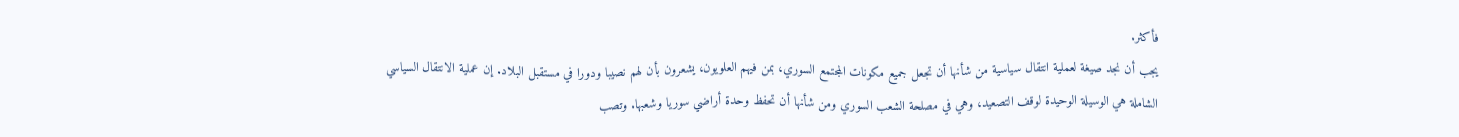فأكثر.
يجب أن نجد صيغة لعملية انتقال سياسية من شأنها أن تجعل جميع مكونات المجتمع السوري، بمن فيهم العلويون، يشعرون بأن لهم نصيبا ودورا في مستقبل البلاد. إن عملية الانتقال السياسي الشاملة هي الوسيلة الوحيدة لوقف التصعيد، وهي في مصلحة الشعب السوري ومن شأنها أن تحفظ وحدة أراضي سوريا وشعبها. وتصب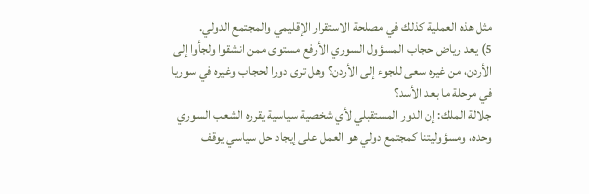مثل هذه العملية كذلك في مصلحة الاستقرار الإقليمي والمجتمع الدولي.
5) يعد رياض حجاب المسؤول السوري الأرفع مستوى ممن انشقوا ولجأوا إلى الأردن، من غيره سعى للجوء إلى الأردن؟ وهل ترى دورا لحجاب وغيره في سوريا في مرحلة ما بعد الأسد؟
جلالة الملك: إن الدور المستقبلي لأي شخصية سياسية يقرره الشعب السوري وحده، ومسؤوليتنا كمجتمع دولي هو العمل على إيجاد حل سياسي يوقف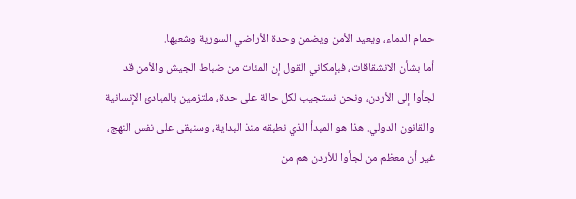حمام الدماء، ويعيد الأمن ويضمن وحدة الأراضي السورية وشعبها.
أما بشأن الانشقاقات، فبإمكاني القول إن المئات من ضباط الجيش والأمن قد لجأوا إلى الأردن، ونحن نستجيب لكل حالة على حدة، ملتزمين بالمبادئ الإنسانية والقانون الدولي. هذا هو المبدأ الذي نطبقه منذ البداية، وسنبقى على نفس النهج، غير أن معظم من لجأوا للأردن هم من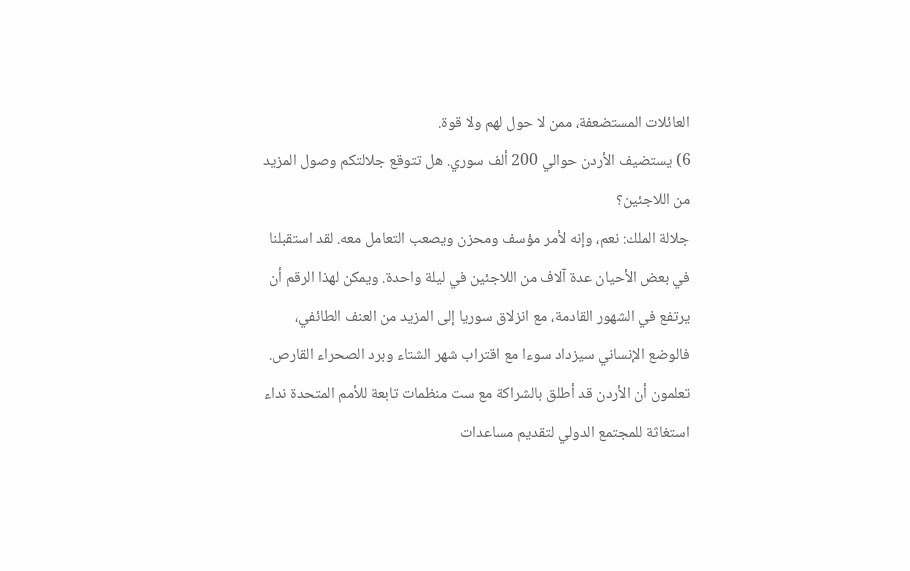العائلات المستضعفة، ممن لا حول لهم ولا قوة.
6) يستضيف الأردن حوالي 200 ألف سوري. هل تتوقع جلالتكم وصول المزيد من اللاجئين؟
جلالة الملك: نعم، وإنه لأمر مؤسف ومحزن ويصعب التعامل معه. لقد استقبلنا في بعض الأحيان عدة آلاف من اللاجئين في ليلة واحدة. ويمكن لهذا الرقم أن يرتفع في الشهور القادمة، مع انزلاق سوريا إلى المزيد من العنف الطائفي، فالوضع الإنساني سيزداد سوءا مع اقتراب شهر الشتاء وبرد الصحراء القارص.
تعلمون أن الأردن قد أطلق بالشراكة مع ست منظمات تابعة للأمم المتحدة نداء استغاثة للمجتمع الدولي لتقديم مساعدات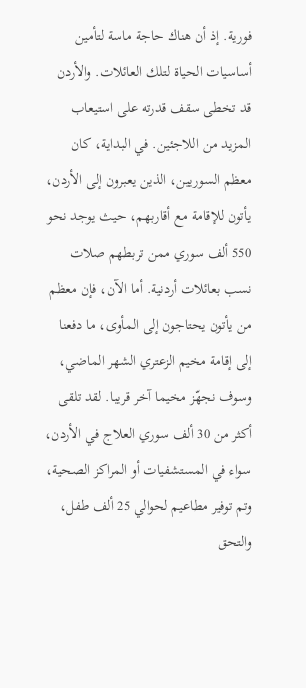فورية. إذ أن هناك حاجة ماسة لتأمين أساسيات الحياة لتلك العائلات. والأردن قد تخطى سقف قدرته على استيعاب المزيد من اللاجئين. في البداية، كان معظم السوريين، الذين يعبرون إلى الأردن، يأتون للإقامة مع أقاربهم، حيث يوجد نحو 550 ألف سوري ممن تربطهم صلات نسب بعائلات أردنية. أما الآن، فإن معظم من يأتون يحتاجون إلى المأوى، ما دفعنا إلى إقامة مخيم الزعتري الشهر الماضي، وسوف نجهّز مخيما آخر قريبا. لقد تلقى أكثر من 30 ألف سوري العلاج في الأردن، سواء في المستشفيات أو المراكز الصحية، وتم توفير مطاعيم لحوالي 25 ألف طفل، والتحق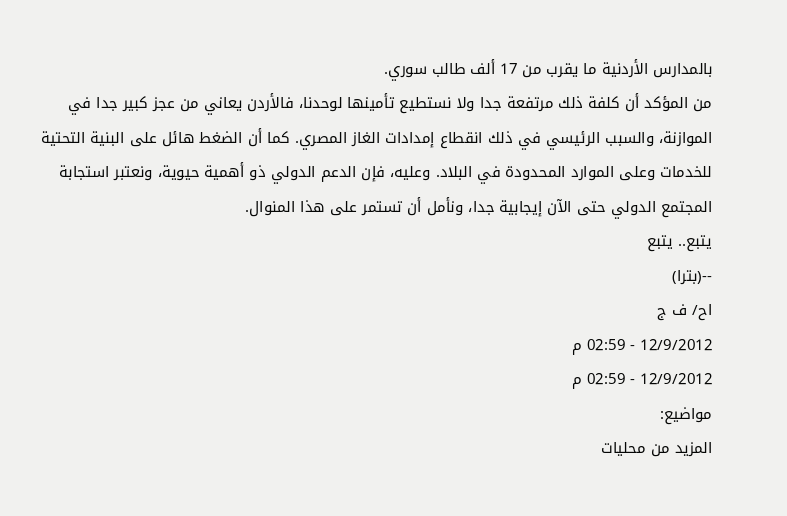بالمدارس الأردنية ما يقرب من 17 ألف طالب سوري.
من المؤكد أن كلفة ذلك مرتفعة جدا ولا نستطيع تأمينها لوحدنا، فالأردن يعاني من عجز كبير جدا في الموازنة، والسبب الرئيسي في ذلك انقطاع إمدادات الغاز المصري. كما أن الضغط هائل على البنية التحتية للخدمات وعلى الموارد المحدودة في البلاد. وعليه، فإن الدعم الدولي ذو أهمية حيوية، ونعتبر استجابة المجتمع الدولي حتى الآن إيجابية جدا، ونأمل أن تستمر على هذا المنوال.
يتبع.. يتبع
--(بترا)
اح/ ف ج
12/9/2012 - 02:59 م
12/9/2012 - 02:59 م
مواضيع:
المزيد من محليات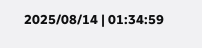2025/08/14 | 01:34:59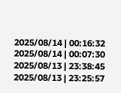2025/08/14 | 00:16:32
2025/08/14 | 00:07:30
2025/08/13 | 23:38:45
2025/08/13 | 23:25:57